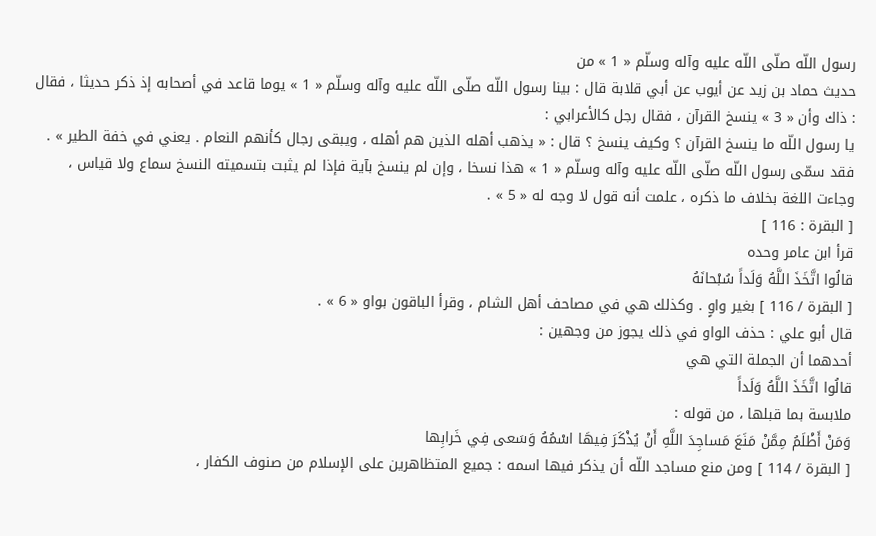رسول اللّه صلّى اللّه عليه وآله وسلّم « 1 » من
حديث حماد بن زيد عن أيوب عن أبي قلابة قال : بينا رسول اللّه صلّى اللّه عليه وآله وسلّم « 1 » يوما قاعد في أصحابه إذ ذكر حديثا ، فقال : ذاك وأن « 3 » ينسخ القرآن ، فقال رجل كالأعرابي :
يا رسول اللّه ما ينسخ القرآن ؟ وكيف ينسخ ؟ قال : « يذهب أهله الذين هم أهله ، ويبقى رجال كأنهم النعام . يعني في خفة الطير » .
فقد سمّى رسول اللّه صلّى اللّه عليه وآله وسلّم « 1 » هذا نسخا ، وإن لم ينسخ بآية فإذا لم يثبت بتسميته النسخ سماع ولا قياس ، وجاءت اللغة بخلاف ما ذكره ، علمت أنه قول لا وجه له « 5 » .
[ البقرة : 116 ]
قرأ ابن عامر وحده
قالُوا اتَّخَذَ اللَّهُ وَلَداً سُبْحانَهُ
[ البقرة / 116 ] بغير واوٍ . وكذلك هي في مصاحف أهل الشام ، وقرأ الباقون بواو « 6 » .
قال أبو علي : حذف الواو في ذلك يجوز من وجهين :
أحدهما أن الجملة التي هي
قالُوا اتَّخَذَ اللَّهُ وَلَداً
ملابسة بما قبلها ، من قوله :
وَمَنْ أَظْلَمُ مِمَّنْ مَنَعَ مَساجِدَ اللَّهِ أَنْ يُذْكَرَ فِيهَا اسْمُهُ وَسَعى فِي خَرابِها
[ البقرة / 114 ] ومن منع مساجد اللّه أن يذكر فيها اسمه : جميع المتظاهرين على الإسلام من صنوف الكفار ،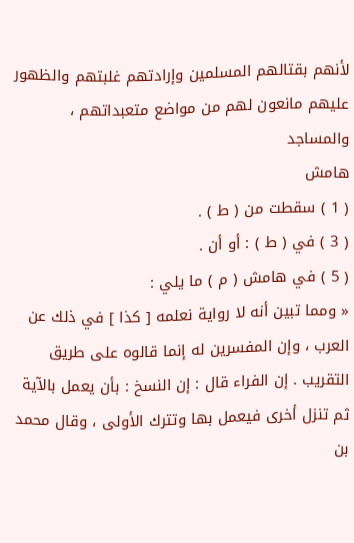لأنهم بقتالهم المسلمين وإرادتهم غلبتهم والظهور عليهم مانعون لهم من مواضع متعبداتهم ، والمساجد
هامش
( 1 ) سقطت من ( ط ) .
( 3 ) في ( ط ) : أو أن .
( 5 ) في هامش ( م ) ما يلي :
« ومما تبين أنه لا رواية نعلمه [ كذا ] في ذلك عن العرب ، وإن المفسرين له إنما قالوه على طريق التقريب . إن الفراء قال : إن النسخ : بأن يعمل بالآية ثم تنزل أخرى فيعمل بها وتترك الأولى ، وقال محمد بن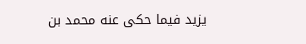يزيد فيما حكى عنه محمد بن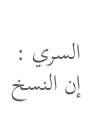السري : إن النسخ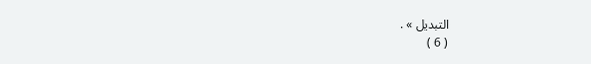التبديل » .
( 6 )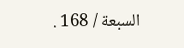السبعة / 168 .